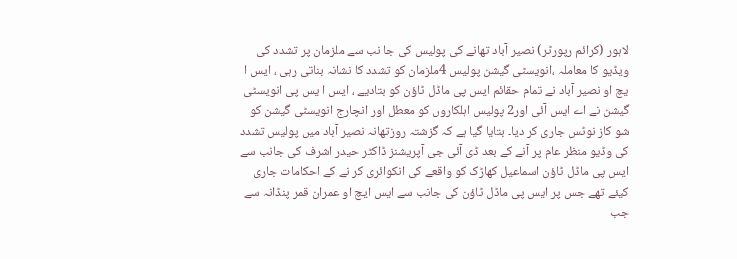لاہور (کرائم رپورٹر) نصیر آباد تھانے کی پولیس کی جا نب سے ملزمان پر تشدد کی ویڈیو کا معاملہ ،انویسٹی گیشن پولیس 4ملزمان کو تشدد کا نشانہ بناتی رہی ، ایس ا یچ او نصیر آباد نے تمام حقائم ایس پی ماڈل ٹاؤن کو بتادیے ، ایس ا یس پی انویسٹی گیشن نے اے ایس آئی اور2 پولیس اہلکاروں کو معطل اور انچارج انویسٹی گیشن کو شو کاز نوٹس جاری کر دیا۔ بتایا گیا ہے کہ گزشتہ روزتھانہ نصیر آباد میں پولیس تشدد کی وڈیو منظر عام پر آنے کے بعد ڈی آئی جی آپریشنز ڈاکٹر حیدر اشرف کی جانب سے ایس پی ماڈل ٹاؤن اسماعیل کھاڑک کو واقعے کی انکوائری کر نے کے احکامات جاری کیئے تھے جس پر ایس پی ماڈل ٹاؤن کی جانب سے ایس ایچ او عمران قمر پنڈانہ سے جب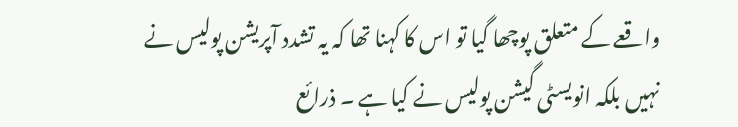واقعے کے متعلق پوچھا گیا تو اس کا کہنا تھا کہ یہ تشدد آپریشن پولیس نے نہیں بلکہ انویسٹی گیشن پولیس نے کیا ہے ۔ ذرائع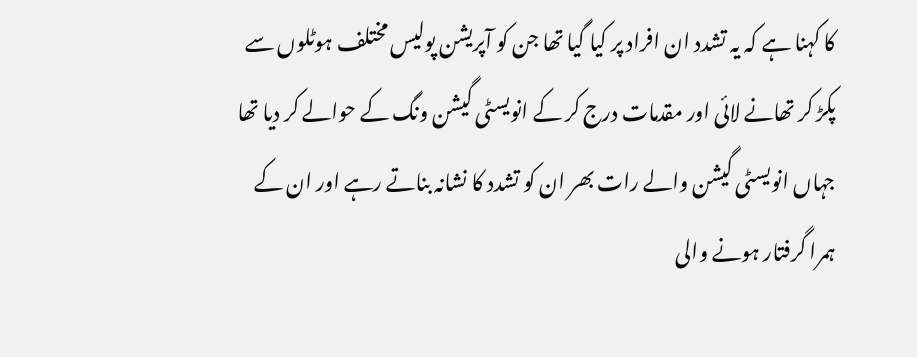کا کہنا ہے کہ یہ تشدد ان افراد پر کیا گیا تھا جن کو آپریشن پولیس مختلف ہوٹلوں سے پکڑ کر تھانے لائی اور مقدمات درج کر کے انویسٹی گیشن ونگ کے حوالے کر دیا تھا جہاں انویسٹی گیشن والے رات بھر ان کو تشدد کا نشانہ بناتے رہے اور ان کے ہمرا گرفتار ہونے والی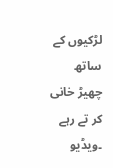لڑکیوں کے ساتھ چھیڑ خانی کر تے رہے ۔ویڈیو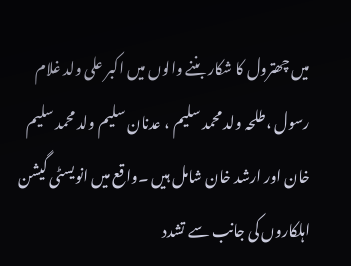میں چھترول کا شکار بننے والوں میں اکبر علی ولد غلام رسول ،طلحہ ولد محمد سلیم ، عدنان سلیم ولد محمد سلیم خان اور ارشد خان شامل ہیں ۔واقع میں انویسٹی گیشن اہلکاروں کی جانب سے تشدد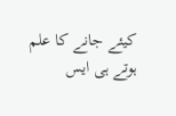کیئے جانے کا علم ہوتے ہی ایس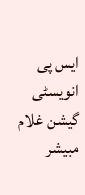ایس پی انویسٹی گیشن غلام مبیشر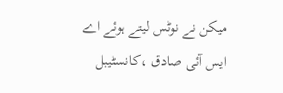میکن نے نوٹس لیتے ہوئے اے ایس آئی صادق ،کانسٹیبل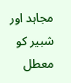مجاہد اور شبیر کو معطل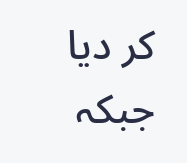کر دیا جبکہ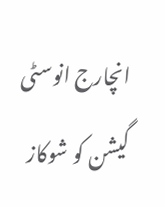انچارج انوسٹی گیشن کو شوکاز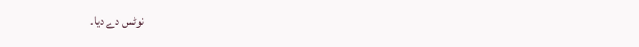نوٹس دے دیا۔